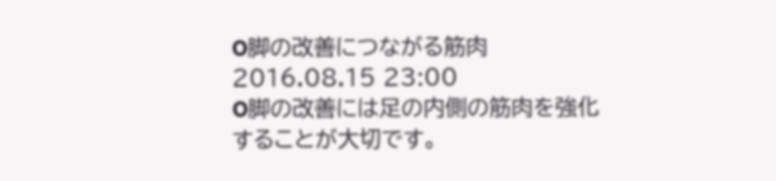O脚の改善につながる筋肉
2016.08.15 23:00
O脚の改善には足の内側の筋肉を強化することが大切です。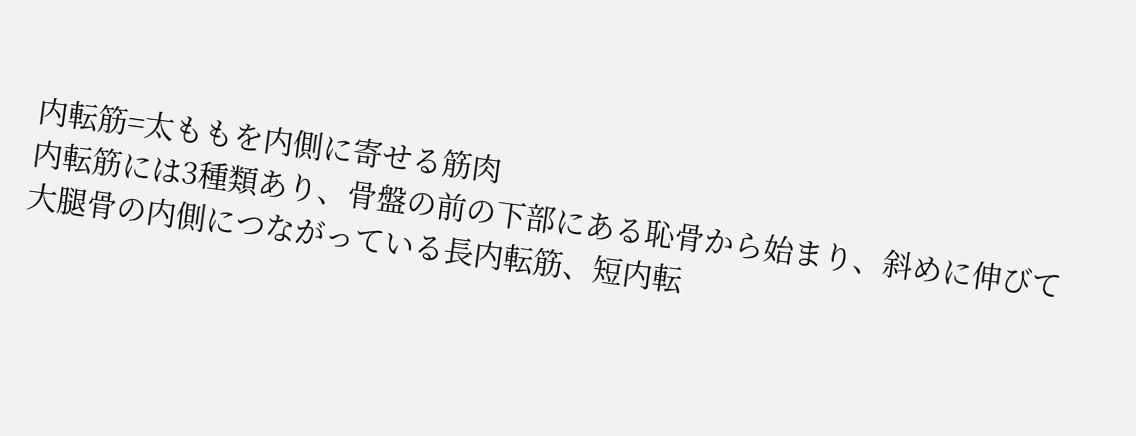内転筋=太ももを内側に寄せる筋肉
内転筋には3種類あり、骨盤の前の下部にある恥骨から始まり、斜めに伸びて大腿骨の内側につながっている長内転筋、短内転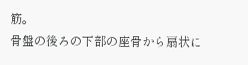筋。
骨盤の後ろの下部の座骨から扇状に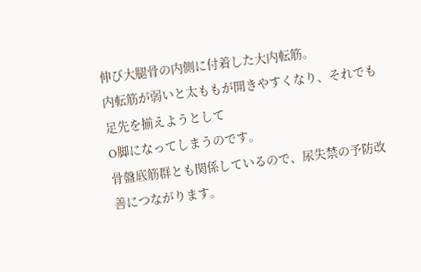伸び大腿骨の内側に付着した大内転筋。
内転筋が弱いと太ももが開きやすくなり、それでも足先を揃えようとして
O脚になってしまうのです。
骨盤底筋群とも関係しているので、尿失禁の予防改善につながります。